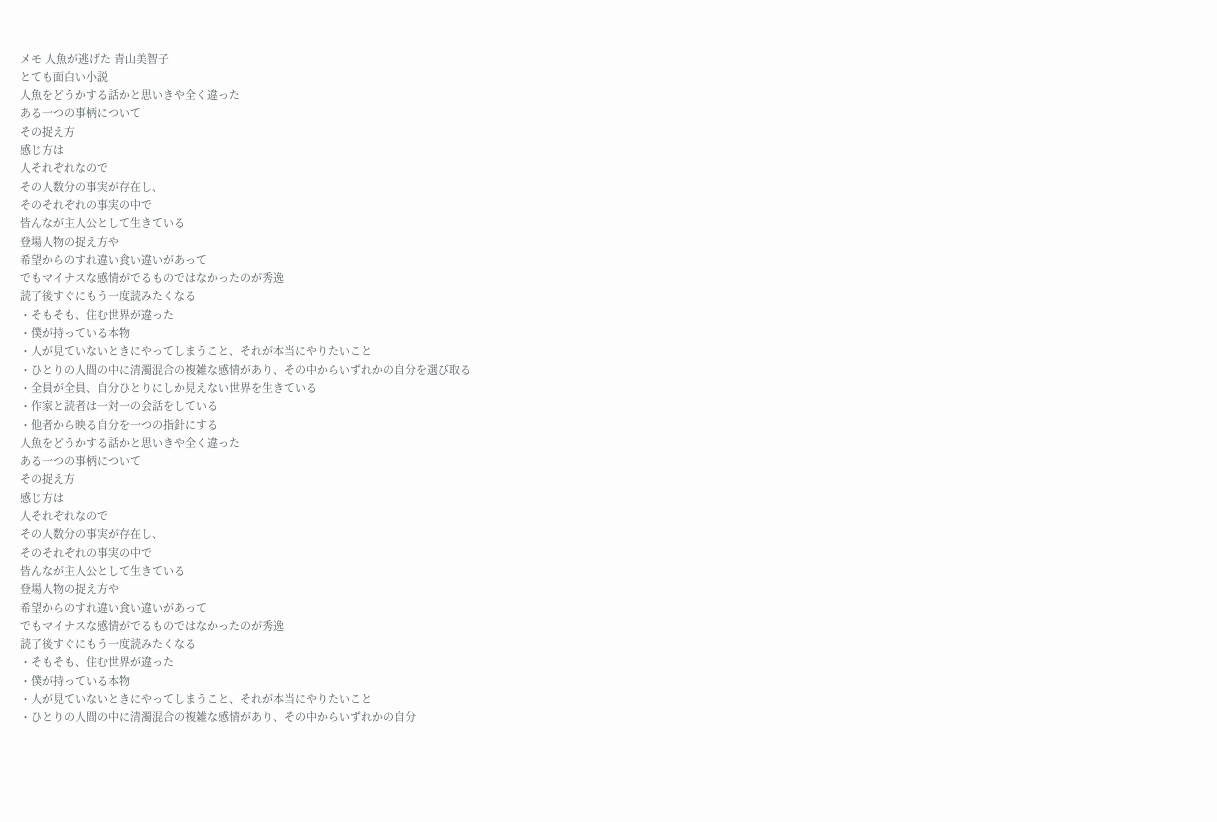メモ 人魚が逃げた 青山美智子
とても面白い小説
人魚をどうかする話かと思いきや全く違った
ある一つの事柄について
その捉え方
感じ方は
人それぞれなので
その人数分の事実が存在し、
そのそれぞれの事実の中で
皆んなが主人公として生きている
登場人物の捉え方や
希望からのすれ違い食い違いがあって
でもマイナスな感情がでるものではなかったのが秀逸
読了後すぐにもう一度読みたくなる
・そもそも、住む世界が違った
・僕が持っている本物
・人が見ていないときにやってしまうこと、それが本当にやりたいこと
・ひとりの人間の中に清濁混合の複雑な感情があり、その中からいずれかの自分を選び取る
・全員が全員、自分ひとりにしか見えない世界を生きている
・作家と読者は一対一の会話をしている
・他者から映る自分を一つの指針にする
人魚をどうかする話かと思いきや全く違った
ある一つの事柄について
その捉え方
感じ方は
人それぞれなので
その人数分の事実が存在し、
そのそれぞれの事実の中で
皆んなが主人公として生きている
登場人物の捉え方や
希望からのすれ違い食い違いがあって
でもマイナスな感情がでるものではなかったのが秀逸
読了後すぐにもう一度読みたくなる
・そもそも、住む世界が違った
・僕が持っている本物
・人が見ていないときにやってしまうこと、それが本当にやりたいこと
・ひとりの人間の中に清濁混合の複雑な感情があり、その中からいずれかの自分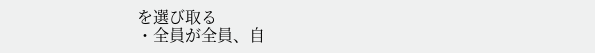を選び取る
・全員が全員、自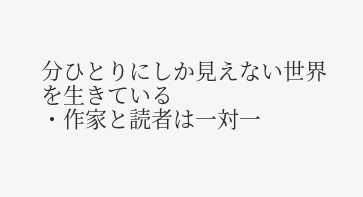分ひとりにしか見えない世界を生きている
・作家と読者は一対一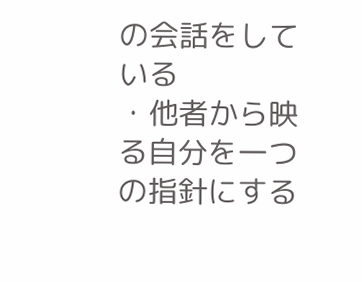の会話をしている
・他者から映る自分を一つの指針にする